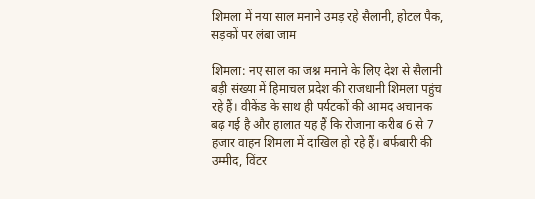शिमला में नया साल मनाने उमड़ रहे सैलानी, होटल पैक, सड़कों पर लंबा जाम

शिमला: नए साल का जश्न मनाने के लिए देश से सैलानी बड़ी संख्या में हिमाचल प्रदेश की राजधानी शिमला पहुंच रहे हैं। वीकेंड के साथ ही पर्यटकों की आमद अचानक बढ़ गई है और हालात यह हैं कि रोजाना करीब 6 से 7 हजार वाहन शिमला में दाखिल हो रहे हैं। बर्फबारी की उम्मीद, विंटर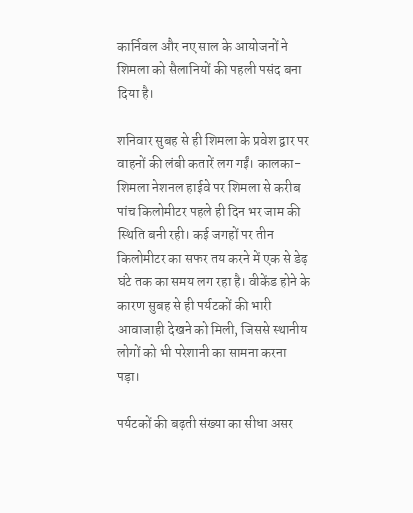कार्निवल और नए साल के आयोजनों ने शिमला को सैलानियों की पहली पसंद बना दिया है।

शनिवार सुबह से ही शिमला के प्रवेश द्वार पर वाहनों की लंबी कतारें लग गईं। कालका-शिमला नेशनल हाईवे पर शिमला से करीब पांच किलोमीटर पहले ही दिन भर जाम की स्थिति बनी रही। कई जगहों पर तीन किलोमीटर का सफर तय करने में एक से डेढ़ घंटे तक का समय लग रहा है। वीकेंड होने के कारण सुबह से ही पर्यटकों की भारी आवाजाही देखने को मिली, जिससे स्थानीय लोगों को भी परेशानी का सामना करना पड़ा।

पर्यटकों की बढ़ती संख्या का सीधा असर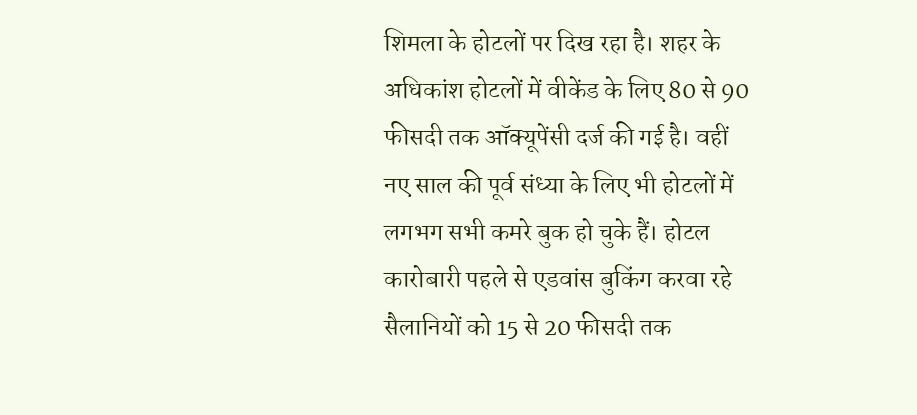शिमला के होटलों पर दिख रहा है। शहर के अधिकांश होटलों में वीकेंड के लिए 80 से 90 फीसदी तक ऑक्यूपेंसी दर्ज की गई है। वहीं नए साल की पूर्व संध्या के लिए भी होटलों में लगभग सभी कमरे बुक हो चुके हैं। होटल कारोबारी पहले से एडवांस बुकिंग करवा रहे सैलानियों को 15 से 20 फीसदी तक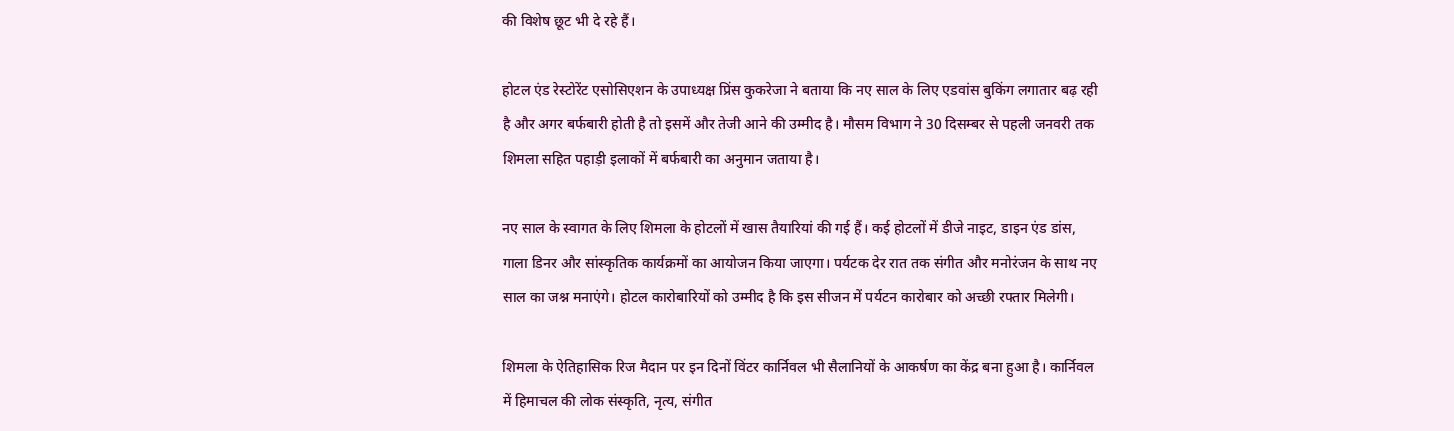की विशेष छूट भी दे रहे हैं।

होटल एंड रेस्टोरेंट एसोसिएशन के उपाध्यक्ष प्रिंस कुकरेजा ने बताया कि नए साल के लिए एडवांस बुकिंग लगातार बढ़ रही है और अगर बर्फबारी होती है तो इसमें और तेजी आने की उम्मीद है। मौसम विभाग ने 30 दिसम्बर से पहली जनवरी तक शिमला सहित पहाड़ी इलाकों में बर्फबारी का अनुमान जताया है।

नए साल के स्वागत के लिए शिमला के होटलों में खास तैयारियां की गई हैं। कई होटलों में डीजे नाइट, डाइन एंड डांस, गाला डिनर और सांस्कृतिक कार्यक्रमों का आयोजन किया जाएगा। पर्यटक देर रात तक संगीत और मनोरंजन के साथ नए साल का जश्न मनाएंगे। होटल कारोबारियों को उम्मीद है कि इस सीजन में पर्यटन कारोबार को अच्छी रफ्तार मिलेगी।

शिमला के ऐतिहासिक रिज मैदान पर इन दिनों विंटर कार्निवल भी सैलानियों के आकर्षण का केंद्र बना हुआ है। कार्निवल में हिमाचल की लोक संस्कृति, नृत्य, संगीत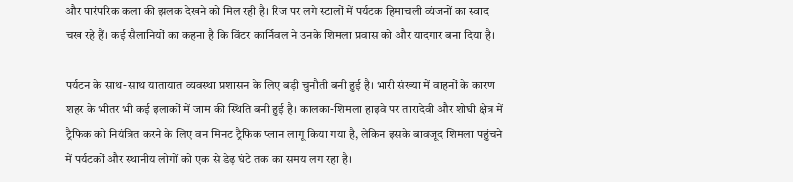और पारंपरिक कला की झलक देखने को मिल रही है। रिज पर लगे स्टालों में पर्यटक हिमाचली व्यंजनों का स्वाद चख रहे हैं। कई सैलानियों का कहना है कि विंटर कार्निवल ने उनके शिमला प्रवास को और यादगार बना दिया है।

पर्यटन के साथ-साथ यातायात व्यवस्था प्रशासन के लिए बड़ी चुनौती बनी हुई है। भारी संख्या में वाहनों के कारण शहर के भीतर भी कई इलाकों में जाम की स्थिति बनी हुई है। कालका-शिमला हाइवे पर तारादेवी और शोघी क्षेत्र में ट्रैफिक को नियंत्रित करने के लिए वन मिनट ट्रैफिक प्लान लागू किया गया है, लेकिन इसके बावजूद शिमला पहुंचने में पर्यटकों और स्थानीय लोगों को एक से डेढ़ घंटे तक का समय लग रहा है।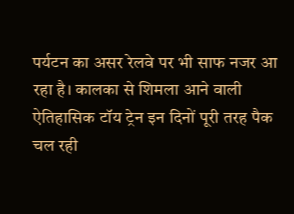पर्यटन का असर रेलवे पर भी साफ नजर आ रहा है। कालका से शिमला आने वाली ऐतिहासिक टॉय ट्रेन इन दिनों पूरी तरह पैक चल रही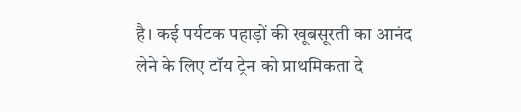है। कई पर्यटक पहाड़ों की खूबसूरती का आनंद लेने के लिए टॉय ट्रेन को प्राथमिकता दे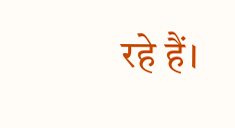रहे हैं।